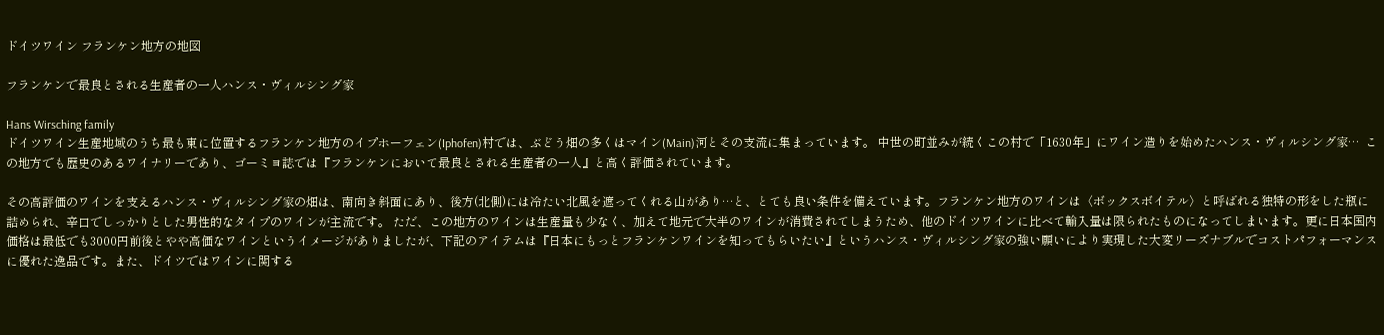ドイツワイン フランケン地方の地図

フランケンで最良とされる生産者の一人ハンス・ヴィルシング家

Hans Wirsching family
ドイツワイン生産地域のうち最も東に位置するフランケン地方のイプホーフェン(Iphofen)村では、ぶどう畑の多くはマイン(Main)河とその支流に集まっています。 中世の町並みが続くこの村で「1630年」にワイン造りを始めたハンス・ヴィルシング家…  この地方でも歴史のあるワイナリーであり、ゴーミヨ誌では『フランケンにおいて最良とされる生産者の一人』と高く評価されています。

その高評価のワインを支えるハンス・ヴィルシング家の畑は、南向き斜面にあり、後方(北側)には冷たい北風を遮ってくれる山があり…と、とても良い条件を備えています。フランケン地方のワインは〈ボックスボイテル〉と呼ばれる独特の形をした瓶に詰められ、辛口でしっかりとした男性的なタイプのワインが主流です。 ただ、この地方のワインは生産量も少なく、加えて地元で大半のワインが消費されてしまうため、他のドイツワインに比べて輸入量は限られたものになってしまいます。更に日本国内価格は最低でも3000円前後とやや高価なワインというイメージがありましたが、下記のアイテムは『日本にもっとフランケンワインを知ってもらいたい』というハンス・ヴィルシング家の強い願いにより実現した大変リーズナブルでコストパフォーマンスに優れた逸品です。また、ドイツではワインに関する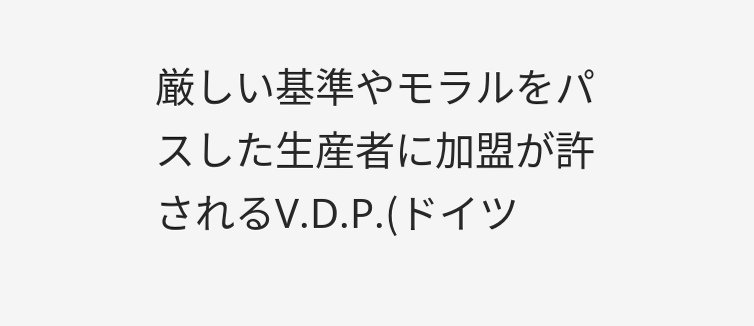厳しい基準やモラルをパスした生産者に加盟が許されるV.D.P.(ドイツ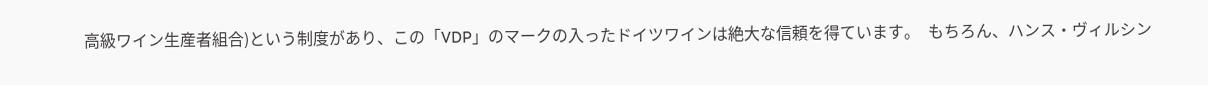高級ワイン生産者組合)という制度があり、この「VDP」のマークの入ったドイツワインは絶大な信頼を得ています。  もちろん、ハンス・ヴィルシン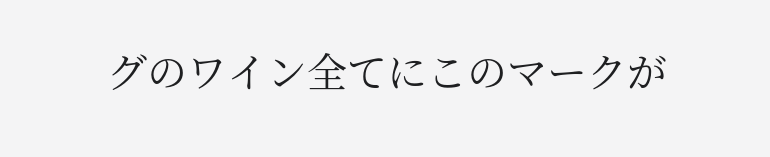グのワイン全てにこのマークが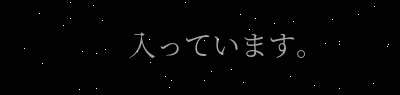入っています。